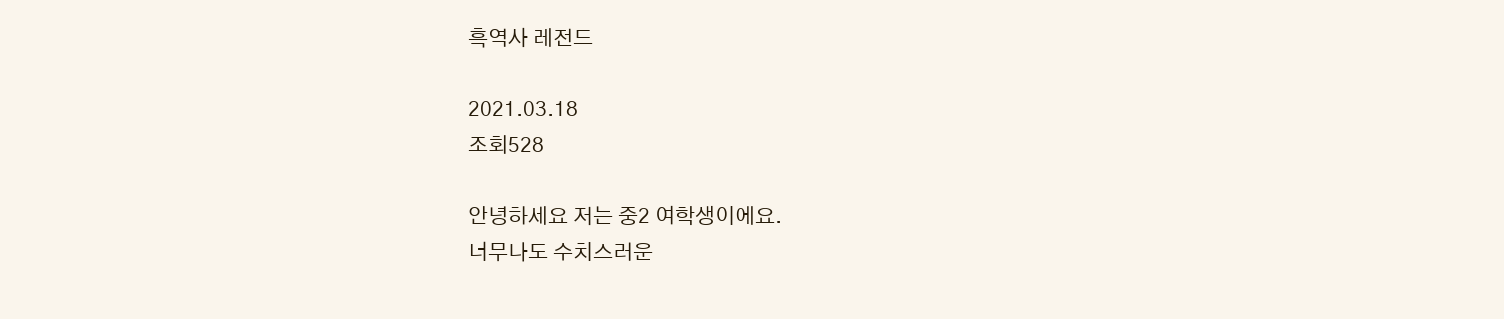흑역사 레전드

2021.03.18
조회528

안녕하세요 저는 중2 여학생이에요.
너무나도 수치스러운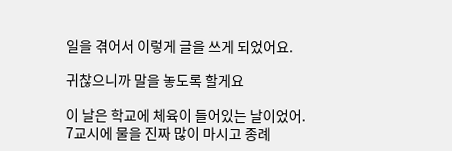일을 겪어서 이렇게 글을 쓰게 되었어요.

귀찮으니까 말을 놓도록 할게요

이 날은 학교에 체육이 들어있는 날이었어.
7교시에 물을 진짜 많이 마시고 종례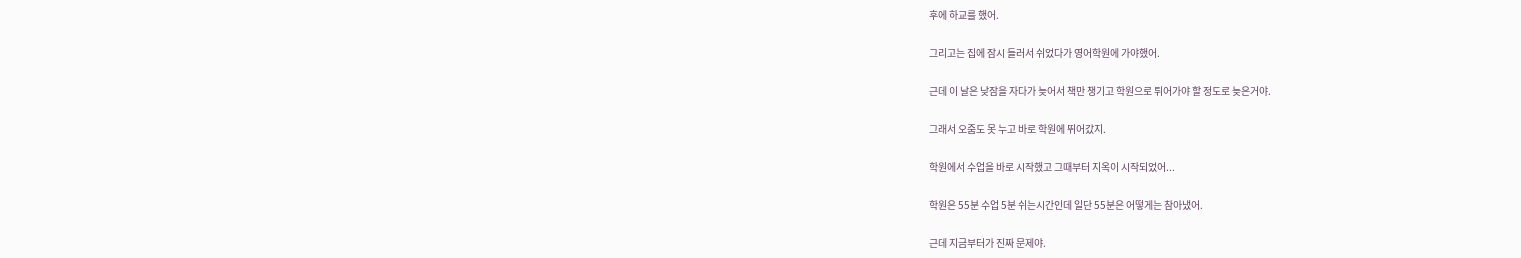후에 하교를 했어.

그리고는 집에 잠시 들러서 쉬었다가 영어학원에 가야했어.

근데 이 날은 낮잠을 자다가 늦어서 책만 챙기고 학원으로 튀어가야 할 정도로 늦은거야.

그래서 오줌도 못 누고 바로 학원에 뛰어갔지.

학원에서 수업을 바로 시작했고 그때부터 지옥이 시작되었어...

학원은 55분 수업 5분 쉬는시간인데 일단 55분은 어떻게는 참아냈어.

근데 지금부터가 진짜 문제야.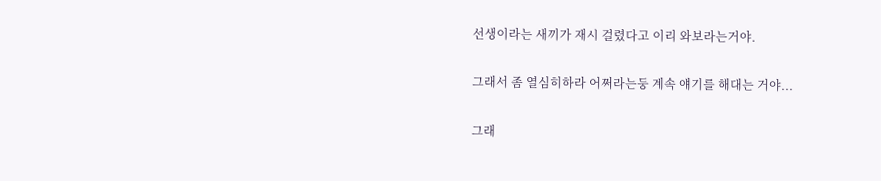선생이라는 새끼가 재시 걸렸다고 이리 와보라는거야.

그래서 좀 열심히하라 어쩌라는둥 계속 얘기를 해대는 거야...

그래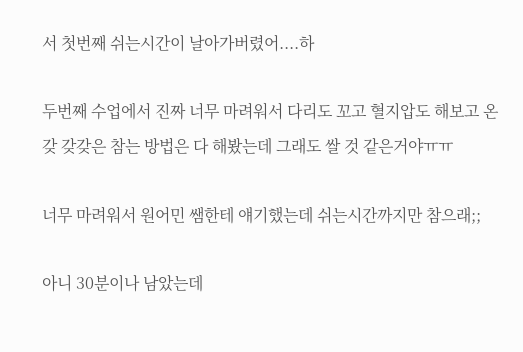서 첫번째 쉬는시간이 날아가버렸어....하

두번째 수업에서 진짜 너무 마려워서 다리도 꼬고 혈지압도 해보고 온갖 갖갖은 참는 방법은 다 해봤는데 그래도 쌀 것 같은거야ㅠㅠ

너무 마려워서 원어민 쌤한테 얘기했는데 쉬는시간까지만 참으래;;

아니 30분이나 남았는데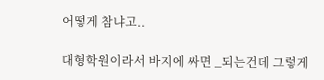어떻게 참냐고..

대형학원이라서 바지에 싸면 _되는건데 그렇게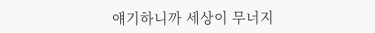얘기하니까 세상이 무너지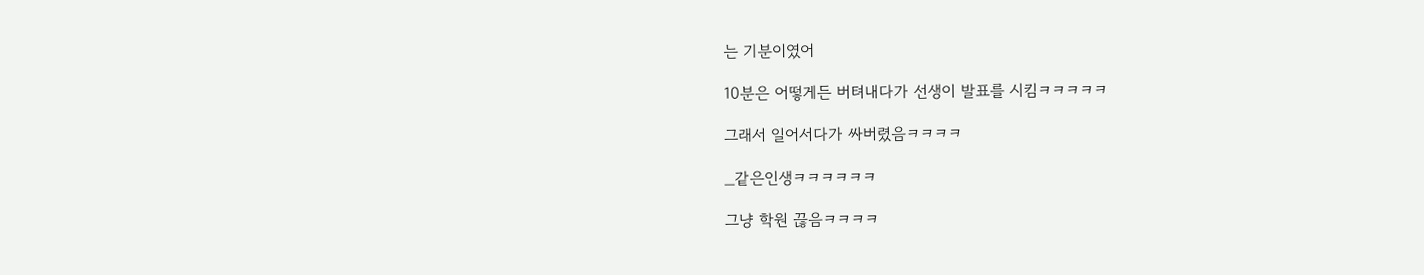는 기분이였어

10분은 어떻게든 버텨내다가 선생이 발표를 시킴ㅋㅋㅋㅋㅋ

그래서 일어서다가 싸버렸음ㅋㅋㅋㅋ

_같은인생ㅋㅋㅋㅋㅋㅋ

그냥 학원 끊음ㅋㅋㅋㅋ